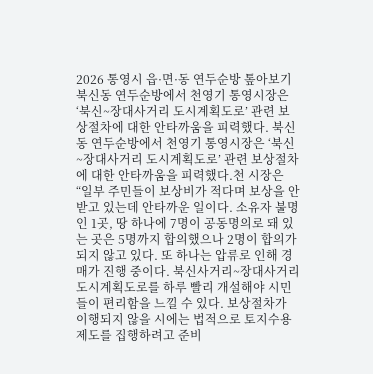2026 통영시 읍·면·동 연두순방 톺아보기북신동 연두순방에서 천영기 통영시장은 ‘북신~장대사거리 도시계획도로’ 관련 보상절차에 대한 안타까움을 피력했다. 북신동 연두순방에서 천영기 통영시장은 ‘북신~장대사거리 도시계획도로’ 관련 보상절차에 대한 안타까움을 피력했다.천 시장은 “일부 주민들이 보상비가 적다며 보상을 안 받고 있는데 안타까운 일이다. 소유자 불명인 1곳, 땅 하나에 7명이 공동명의로 돼 있는 곳은 5명까지 합의했으나 2명이 합의가 되지 않고 있다. 또 하나는 압류로 인해 경매가 진행 중이다. 북신사거리~장대사거리 도시계획도로를 하루 빨리 개설해야 시민들이 편리함을 느낄 수 있다. 보상절차가 이행되지 않을 시에는 법적으로 토지수용제도를 집행하려고 준비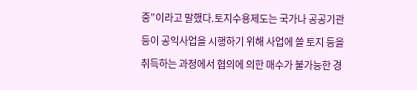중”이라고 말했다.토지수용제도는 국가나 공공기관 등이 공익사업을 시행하기 위해 사업에 쓸 토지 등을 취득하는 과정에서 협의에 의한 매수가 불가능한 경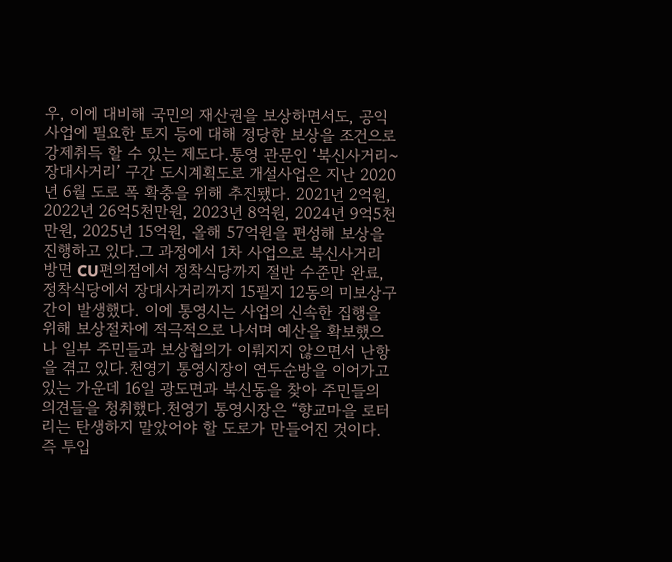우, 이에 대비해 국민의 재산권을 보상하면서도, 공익사업에 필요한 토지 등에 대해 정당한 보상을 조건으로 강제취득 할 수 있는 제도다.통영 관문인 ‘북신사거리~장대사거리’ 구간 도시계획도로 개설사업은 지난 2020년 6월 도로 폭 확충을 위해 추진됐다. 2021년 2억원, 2022년 26억5천만원, 2023년 8억원, 2024년 9억5천만원, 2025년 15억원, 올해 57억원을 편성해 보상을 진행하고 있다.그 과정에서 1차 사업으로 북신사거리 방면 CU편의점에서 정착식당까지 절반 수준만 완료, 정착식당에서 장대사거리까지 15필지 12동의 미보상구간이 발생했다. 이에 통영시는 사업의 신속한 집행을 위해 보상절차에 적극적으로 나서며 예산을 확보했으나 일부 주민들과 보상협의가 이뤄지지 않으면서 난항을 겪고 있다.천영기 통영시장이 연두순방을 이어가고 있는 가운데 16일 광도면과 북신동을 찾아 주민들의 의견들을 청취했다.천영기 통영시장은 “향교마을 로터리는 탄생하지 말았어야 할 도로가 만들어진 것이다. 즉 투입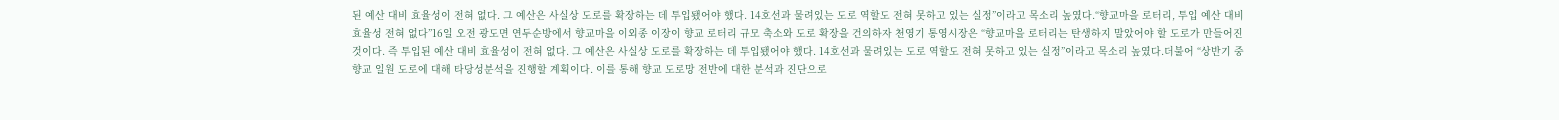된 예산 대비 효율성이 전혀 없다. 그 예산은 사실상 도로를 확장하는 데 투입됐어야 했다. 14호선과 물려있는 도로 역할도 전혀 못하고 있는 실정”이라고 목소리 높였다.“향교마을 로터리, 투입 예산 대비 효율성 전혀 없다”16일 오전 광도면 연두순방에서 향교마을 이외종 이장이 향교 로터리 규모 축소와 도로 확장을 건의하자 천영기 통영시장은 “향교마을 로터리는 탄생하지 말았어야 할 도로가 만들어진 것이다. 즉 투입된 예산 대비 효율성이 전혀 없다. 그 예산은 사실상 도로를 확장하는 데 투입됐어야 했다. 14호선과 물려있는 도로 역할도 전혀 못하고 있는 실정”이라고 목소리 높였다.더불어 “상반기 중 향교 일원 도로에 대해 타당성분석을 진행할 계획이다. 이를 통해 향교 도로망 전반에 대한 분석과 진단으로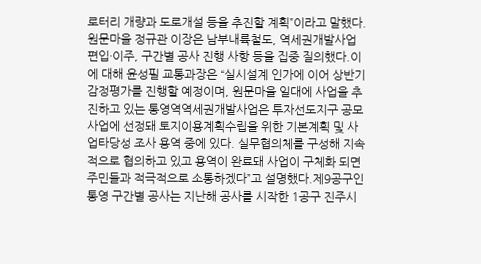로터리 개량과 도로개설 등을 추진할 계획”이라고 말했다.원문마을 정규관 이장은 남부내륙철도, 역세권개발사업 편입·이주, 구간별 공사 진행 사항 등을 집중 질의했다.이에 대해 윤성필 교통과장은 “실시설계 인가에 이어 상반기 감정평가를 진행할 예정이며, 원문마을 일대에 사업을 추진하고 있는 통영역역세권개발사업은 투자선도지구 공모사업에 선정돼 토지이용계획수립을 위한 기본계획 및 사업타당성 조사 용역 중에 있다. 실무협의체를 구성해 지속적으로 협의하고 있고 용역이 완료돼 사업이 구체화 되면 주민들과 적극적으로 소통하겠다”고 설명했다.제9공구인 통영 구간별 공사는 지난해 공사를 시작한 1공구 진주시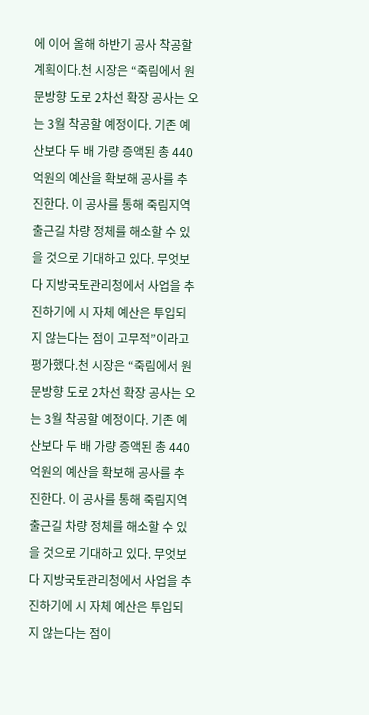에 이어 올해 하반기 공사 착공할 계획이다.천 시장은 “죽림에서 원문방향 도로 2차선 확장 공사는 오는 3월 착공할 예정이다. 기존 예산보다 두 배 가량 증액된 총 440억원의 예산을 확보해 공사를 추진한다. 이 공사를 통해 죽림지역 출근길 차량 정체를 해소할 수 있을 것으로 기대하고 있다. 무엇보다 지방국토관리청에서 사업을 추진하기에 시 자체 예산은 투입되지 않는다는 점이 고무적”이라고 평가했다.천 시장은 “죽림에서 원문방향 도로 2차선 확장 공사는 오는 3월 착공할 예정이다. 기존 예산보다 두 배 가량 증액된 총 440억원의 예산을 확보해 공사를 추진한다. 이 공사를 통해 죽림지역 출근길 차량 정체를 해소할 수 있을 것으로 기대하고 있다. 무엇보다 지방국토관리청에서 사업을 추진하기에 시 자체 예산은 투입되지 않는다는 점이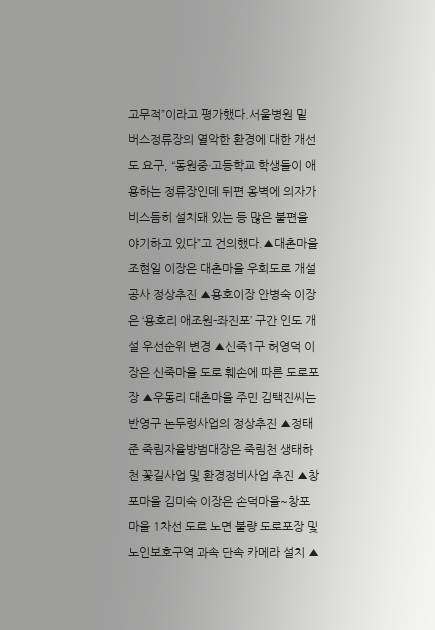고무적”이라고 평가했다.서울병원 밑 버스정류장의 열악한 환경에 대한 개선도 요구, “동원중·고등학교 학생들이 애용하는 정류장인데 뒤편 옹벽에 의자가 비스듬히 설치돼 있는 등 많은 불편을 야기하고 있다”고 건의했다.▲대촌마을 조현일 이장은 대촌마을 우회도로 개설공사 정상추진 ▲용호이장 안병숙 이장은 ‘용호리 애조원-좌진포’ 구간 인도 개설 우선순위 변경 ▲신죽1구 허영덕 이장은 신죽마을 도로 훼손에 따른 도로포장 ▲우동리 대촌마을 주민 김택진씨는 반영구 논두렁사업의 정상추진 ▲정태준 죽림자율방범대장은 죽림천 생태하천 꽃길사업 및 환경정비사업 추진 ▲창포마을 김미숙 이장은 손덕마을~창포마을 1차선 도로 노면 불량 도로포장 및 노인보호구역 과속 단속 카메라 설치 ▲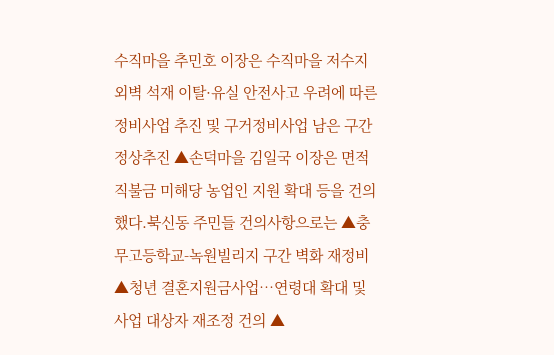수직마을 추민호 이장은 수직마을 저수지 외벽 석재 이탈·유실 안전사고 우려에 따른 정비사업 추진 및 구거정비사업 남은 구간 정상추진 ▲손덕마을 김일국 이장은 면적직불금 미해당 농업인 지원 확대 등을 건의했다.북신동 주민들 건의사항으로는 ▲충무고등학교-녹원빌리지 구간 벽화 재정비 ▲청년 결혼지원금사업…연령대 확대 및 사업 대상자 재조정 건의 ▲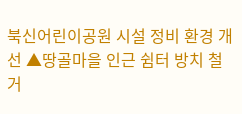북신어린이공원 시설 정비 환경 개선 ▲땅골마을 인근 쉼터 방치 철거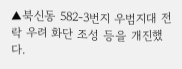▲북신동 582-3번지 우범지대 전락 우려 화단 조성 등을 개진했다.